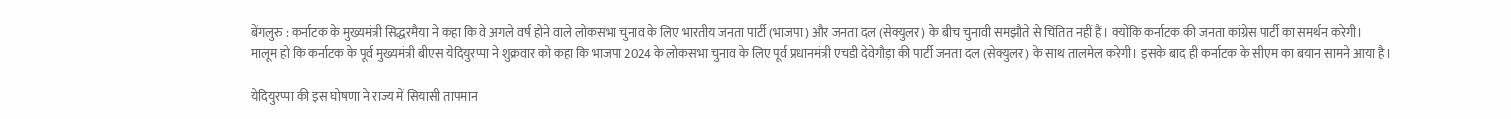बेंगलुरु : कर्नाटक के मुख्यमंत्री सिद्धरमैया ने कहा कि वे अगले वर्ष होने वाले लोकसभा चुनाव के लिए भारतीय जनता पार्टी (भाजपा) और जनता दल (सेक्युलर) के बीच चुनावी समझौते से चिंतित नहीं हैं। क्योंकि कर्नाटक की जनता कांग्रेस पार्टी का समर्थन करेगी।
मालूम हो कि कर्नाटक के पूर्व मुख्यमंत्री बीएस येदियुरप्पा ने शुक्रवार को कहा कि भाजपा 2024 के लोकसभा चुनाव के लिए पूर्व प्रधानमंत्री एचडी देवेगौड़ा की पार्टी जनता दल (सेक्युलर) के साथ तालमेल करेगी। इसके बाद ही कर्नाटक के सीएम का बयान सामने आया है।

येदियुरप्पा की इस घोषणा ने राज्य में सियासी तापमान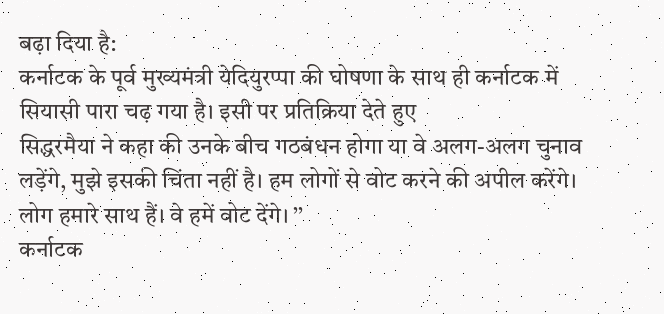बढ़ा दिया है:
कर्नाटक के पूर्व मुख्यमंत्री येदियुरप्पा की घोषणा के साथ ही कर्नाटक में सियासी पारा चढ़ गया है। इसी पर प्रतिक्रिया देते हुए
सिद्धरमैया ने कहा की उनके बीच गठबंधन होगा या वे अलग-अलग चुनाव लड़ेंगे, मुझे इसकी चिंता नहीं है। हम लोगों से वोट करने की अपील करेंगे। लोग हमारे साथ हैं। वे हमें वोट देंगे। ’’
कर्नाटक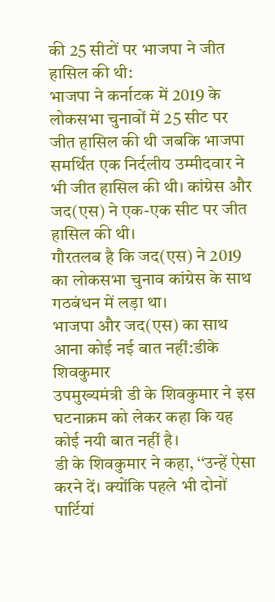की 25 सीटों पर भाजपा ने जीत हासिल की थी:
भाजपा ने कर्नाटक में 2019 के लोकसभा चुनावों में 25 सीट पर जीत हासिल की थी जबकि भाजपा समर्थित एक निर्दलीय उम्मीदवार ने भी जीत हासिल की थी। कांग्रेस और जद(एस) ने एक-एक सीट पर जीत हासिल की थी।
गौरतलब है कि जद(एस) ने 2019 का लोकसभा चुनाव कांग्रेस के साथ गठबंधन में लड़ा था।
भाजपा और जद(एस) का साथ आना कोई नई बात नहीं:डीके शिवकुमार
उपमुख्यमंत्री डी के शिवकुमार ने इस घटनाक्रम को लेकर कहा कि यह कोई नयी बात नहीं है।
डी के शिवकुमार ने कहा, ‘‘उन्हें ऐसा करने दें। क्योंकि पहले भी दोनों पार्टियां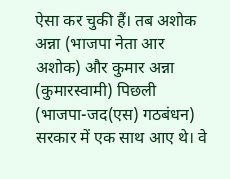ऐसा कर चुकी हैं। तब अशोक अन्ना (भाजपा नेता आर अशोक) और कुमार अन्ना (कुमारस्वामी) पिछली (भाजपा-जद(एस) गठबंधन) सरकार में एक साथ आए थे। वे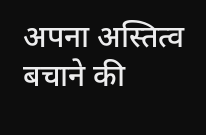अपना अस्तित्व बचाने की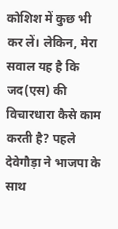कोशिश में कुछ भी कर लें। लेकिन, मेरा सवाल यह है कि जद(एस) की विचारधारा कैसे काम करती है? पहले देवेगौड़ा ने भाजपा के साथ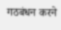गठबंधन करने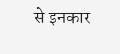से इनकार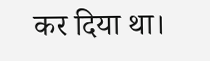कर दिया था।